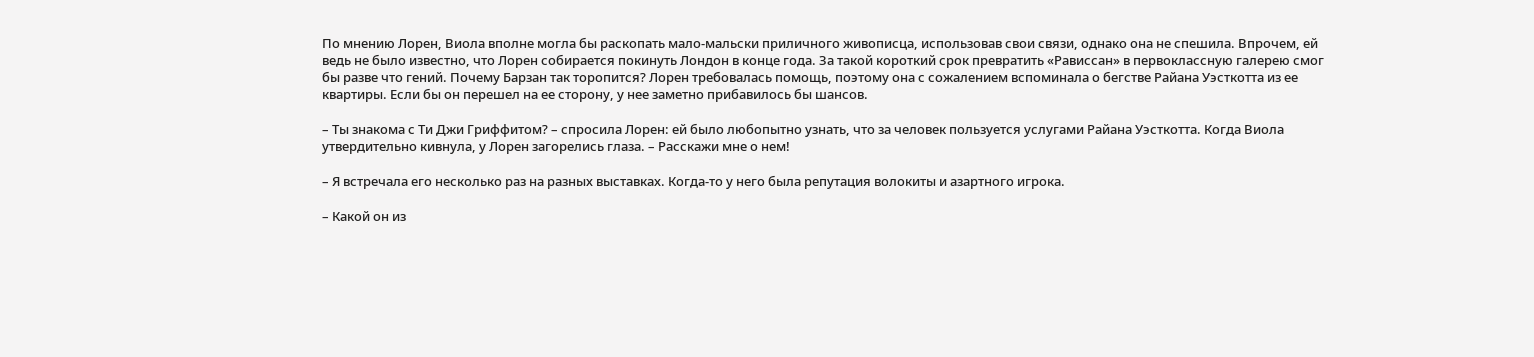По мнению Лорен, Виола вполне могла бы раскопать мало-мальски приличного живописца, использовав свои связи, однако она не спешила. Впрочем, ей ведь не было известно, что Лорен собирается покинуть Лондон в конце года. За такой короткий срок превратить «Рависсан» в первоклассную галерею смог бы разве что гений. Почему Барзан так торопится? Лорен требовалась помощь, поэтому она с сожалением вспоминала о бегстве Райана Уэсткотта из ее квартиры. Если бы он перешел на ее сторону, у нее заметно прибавилось бы шансов.

– Ты знакома с Ти Джи Гриффитом? – спросила Лорен: ей было любопытно узнать, что за человек пользуется услугами Райана Уэсткотта. Когда Виола утвердительно кивнула, у Лорен загорелись глаза. – Расскажи мне о нем!

– Я встречала его несколько раз на разных выставках. Когда-то у него была репутация волокиты и азартного игрока.

– Какой он из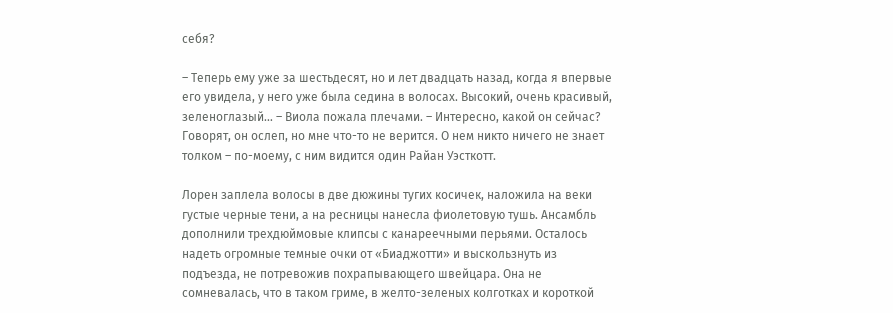себя?

– Теперь ему уже за шестьдесят, но и лет двадцать назад, когда я впервые его увидела, у него уже была седина в волосах. Высокий, очень красивый, зеленоглазый… – Виола пожала плечами. – Интересно, какой он сейчас? Говорят, он ослеп, но мне что-то не верится. О нем никто ничего не знает толком – по-моему, с ним видится один Райан Уэсткотт.

Лорен заплела волосы в две дюжины тугих косичек, наложила на веки густые черные тени, а на ресницы нанесла фиолетовую тушь. Ансамбль дополнили трехдюймовые клипсы с канареечными перьями. Осталось надеть огромные темные очки от «Биаджотти» и выскользнуть из подъезда, не потревожив похрапывающего швейцара. Она не сомневалась, что в таком гриме, в желто-зеленых колготках и короткой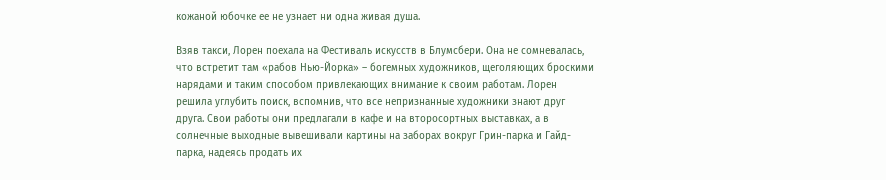кожаной юбочке ее не узнает ни одна живая душа.

Взяв такси, Лорен поехала на Фестиваль искусств в Блумсбери. Она не сомневалась, что встретит там «рабов Нью-Йорка» – богемных художников, щеголяющих броскими нарядами и таким способом привлекающих внимание к своим работам. Лорен решила углубить поиск, вспомнив, что все непризнанные художники знают друг друга. Свои работы они предлагали в кафе и на второсортных выставках, а в солнечные выходные вывешивали картины на заборах вокруг Грин-парка и Гайд-парка, надеясь продать их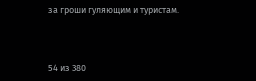за гроши гуляющим и туристам.



54 из 380